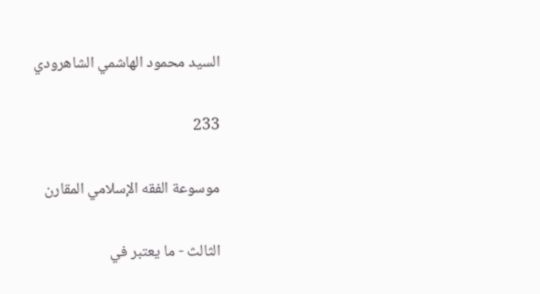السيد محمود الهاشمي الشاهرودي

233

موسوعة الفقه الإسلامي المقارن

الثالث - ما يعتبر في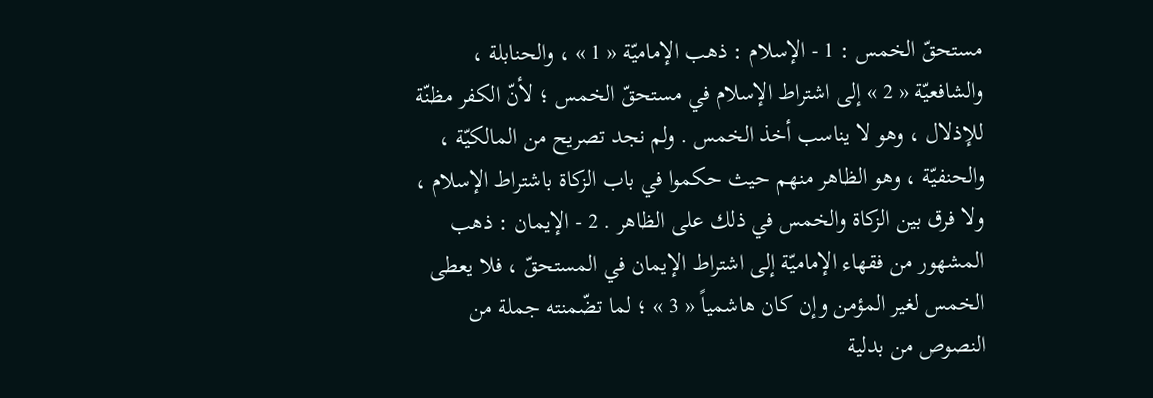مستحقّ الخمس : 1 - الإسلام : ذهب الإماميّة « 1 » ، والحنابلة ، والشافعيّة « 2 » إلى اشتراط الإسلام في مستحقّ الخمس ؛ لأنّ الكفر مظنّة للإذلال ، وهو لا يناسب أخذ الخمس . ولم نجد تصريح من المالكيّة ، والحنفيّة ، وهو الظاهر منهم حيث حكموا في باب الزكاة باشتراط الإسلام ، ولا فرق بين الزكاة والخمس في ذلك على الظاهر . 2 - الإيمان : ذهب المشهور من فقهاء الإماميّة إلى اشتراط الإيمان في المستحقّ ، فلا يعطى الخمس لغير المؤمن وإن كان هاشمياً « 3 » ؛ لما تضّمنته جملة من النصوص من بدلية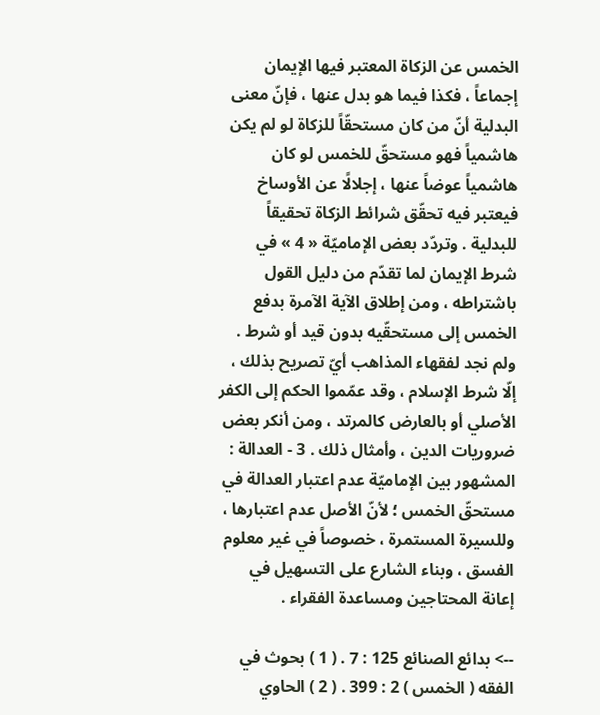الخمس عن الزكاة المعتبر فيها الإيمان إجماعاً ، فكذا فيما هو بدل عنها ، فإنّ معنى البدلية أنّ من كان مستحقّاً للزكاة لو لم يكن هاشمياً فهو مستحقّ للخمس لو كان هاشمياً عوضاً عنها ، إجلالًا عن الأوساخ فيعتبر فيه تحقّق شرائط الزكاة تحقيقاً للبدلية . وتردّد بعض الإماميّة « 4 » في شرط الإيمان لما تقدّم من دليل القول باشتراطه ، ومن إطلاق الآية الآمرة بدفع الخمس إلى مستحقّيه بدون قيد أو شرط . ولم نجد لفقهاء المذاهب أيّ تصريح بذلك ، إلّا شرط الإسلام ، وقد عمّموا الحكم إلى الكفر الأصلي أو بالعارض كالمرتد ، ومن أنكر بعض ضروريات الدين ، وأمثال ذلك . 3 - العدالة : المشهور بين الإماميّة عدم اعتبار العدالة في مستحقّ الخمس ؛ لأنّ الأصل عدم اعتبارها ، وللسيرة المستمرة ، خصوصاً في غير معلوم الفسق ، وبناء الشارع على التسهيل في إعانة المحتاجين ومساعدة الفقراء .

--> بدائع الصنائع 125 : 7 . ( 1 ) بحوث في الفقه ( الخمس ) 2 : 399 . ( 2 ) الحاوي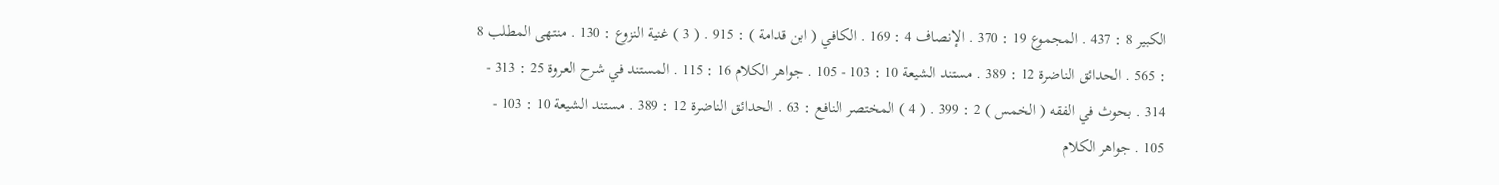الكبير 8 : 437 . المجموع 19 : 370 . الإنصاف 4 : 169 . الكافي ( ابن قدامة ) : 915 . ( 3 ) غنية النزوع : 130 . منتهى المطلب 8 : 565 . الحدائق الناضرة 12 : 389 . مستند الشيعة 10 : 103 - 105 . جواهر الكلام 16 : 115 . المستند في شرح العروة 25 : 313 - 314 . بحوث في الفقه ( الخمس ) 2 : 399 . ( 4 ) المختصر النافع : 63 . الحدائق الناضرة 12 : 389 . مستند الشيعة 10 : 103 - 105 . جواهر الكلام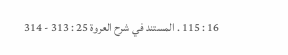16 : 115 . المستند في شرح العروة 25 : 313 - 314